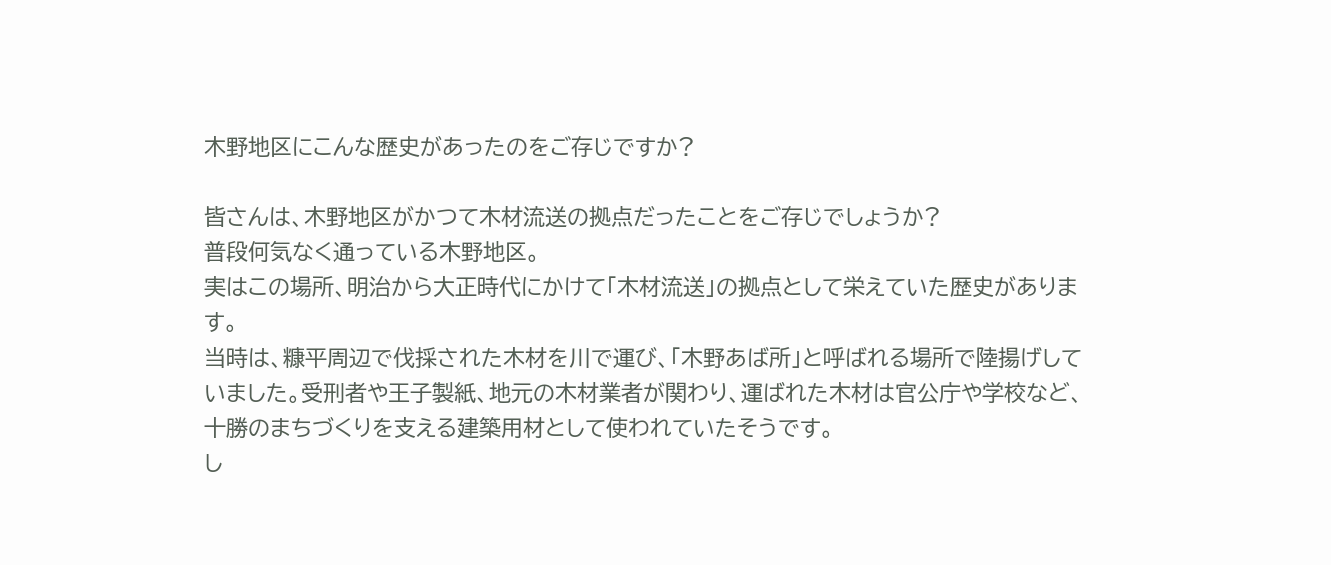木野地区にこんな歴史があったのをご存じですか?

皆さんは、木野地区がかつて木材流送の拠点だったことをご存じでしょうか?
普段何気なく通っている木野地区。
実はこの場所、明治から大正時代にかけて「木材流送」の拠点として栄えていた歴史があります。
当時は、糠平周辺で伐採された木材を川で運び、「木野あば所」と呼ばれる場所で陸揚げしていました。受刑者や王子製紙、地元の木材業者が関わり、運ばれた木材は官公庁や学校など、十勝のまちづくりを支える建築用材として使われていたそうです。
し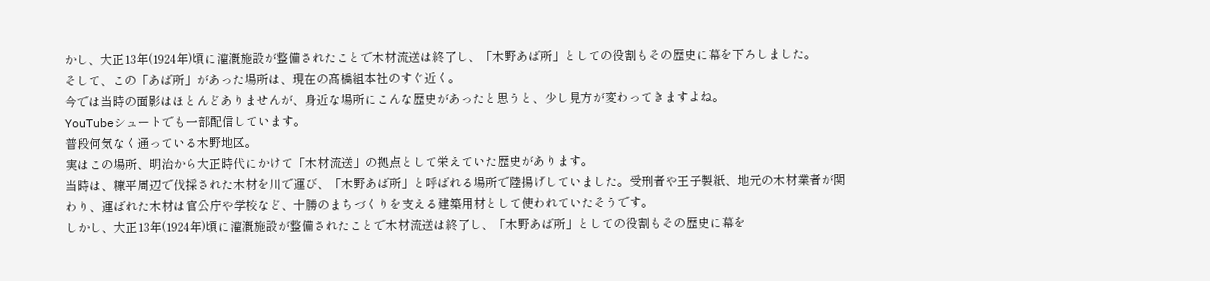かし、大正13年(1924年)頃に灌漑施設が整備されたことで木材流送は終了し、「木野あば所」としての役割もその歴史に幕を下ろしました。
そして、この「あば所」があった場所は、現在の髙橋組本社のすぐ近く。
今では当時の面影はほとんどありませんが、身近な場所にこんな歴史があったと思うと、少し見方が変わってきますよね。
YouTubeシュートでも一部配信しています。
普段何気なく通っている木野地区。
実はこの場所、明治から大正時代にかけて「木材流送」の拠点として栄えていた歴史があります。
当時は、糠平周辺で伐採された木材を川で運び、「木野あば所」と呼ばれる場所で陸揚げしていました。受刑者や王子製紙、地元の木材業者が関わり、運ばれた木材は官公庁や学校など、十勝のまちづくりを支える建築用材として使われていたそうです。
しかし、大正13年(1924年)頃に灌漑施設が整備されたことで木材流送は終了し、「木野あば所」としての役割もその歴史に幕を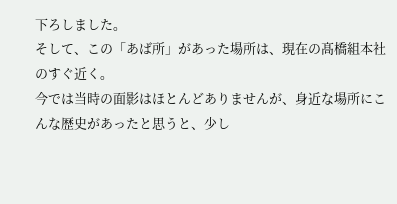下ろしました。
そして、この「あば所」があった場所は、現在の髙橋組本社のすぐ近く。
今では当時の面影はほとんどありませんが、身近な場所にこんな歴史があったと思うと、少し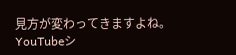見方が変わってきますよね。
YouTubeシ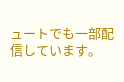ュートでも一部配信しています。